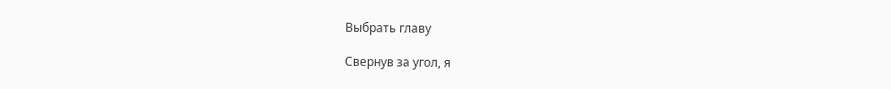Выбрать главу

Свернув за угол, я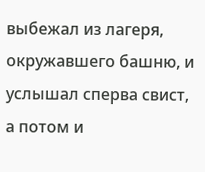выбежал из лагеря, окружавшего башню, и услышал сперва свист, а потом и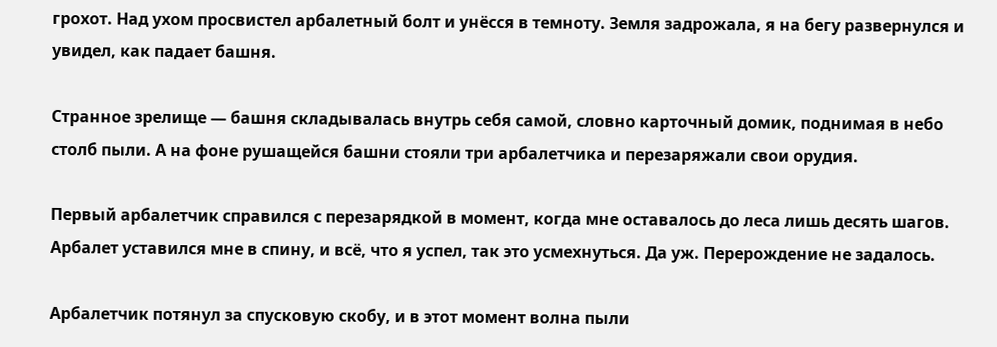грохот. Над ухом просвистел арбалетный болт и унёсся в темноту. Земля задрожала, я на бегу развернулся и увидел, как падает башня.

Странное зрелище — башня складывалась внутрь себя самой, словно карточный домик, поднимая в небо столб пыли. А на фоне рушащейся башни стояли три арбалетчика и перезаряжали свои орудия.

Первый арбалетчик справился с перезарядкой в момент, когда мне оставалось до леса лишь десять шагов. Арбалет уставился мне в спину, и всё, что я успел, так это усмехнуться. Да уж. Перерождение не задалось.

Арбалетчик потянул за спусковую скобу, и в этот момент волна пыли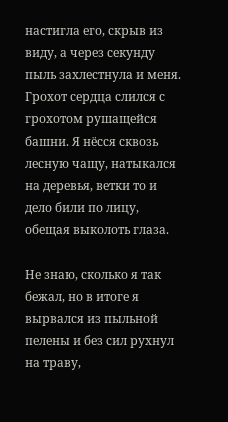настигла его, скрыв из виду, а через секунду пыль захлестнула и меня. Грохот сердца слился с грохотом рушащейся башни. Я нёсся сквозь лесную чащу, натыкался на деревья, ветки то и дело били по лицу, обещая выколоть глаза.

Не знаю, сколько я так бежал, но в итоге я вырвался из пыльной пелены и без сил рухнул на траву,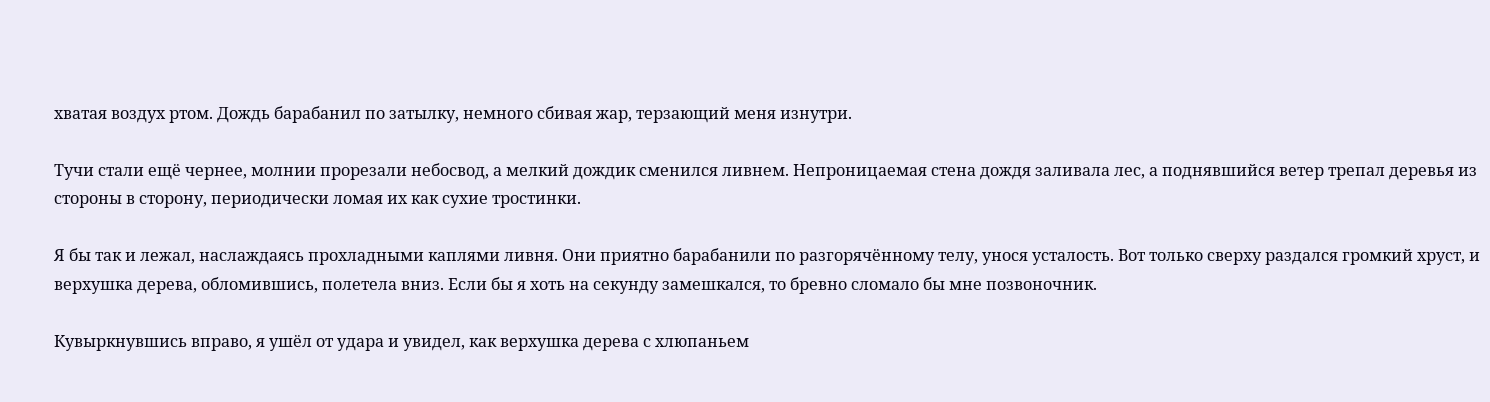хватая воздух ртом. Дождь барабанил по затылку, немного сбивая жар, терзающий меня изнутри.

Тучи стали ещё чернее, молнии прорезали небосвод, а мелкий дождик сменился ливнем. Непроницаемая стена дождя заливала лес, а поднявшийся ветер трепал деревья из стороны в сторону, периодически ломая их как сухие тростинки.

Я бы так и лежал, наслаждаясь прохладными каплями ливня. Они приятно барабанили по разгорячённому телу, унося усталость. Вот только сверху раздался громкий хруст, и верхушка дерева, обломившись, полетела вниз. Если бы я хоть на секунду замешкался, то бревно сломало бы мне позвоночник.

Кувыркнувшись вправо, я ушёл от удара и увидел, как верхушка дерева с хлюпаньем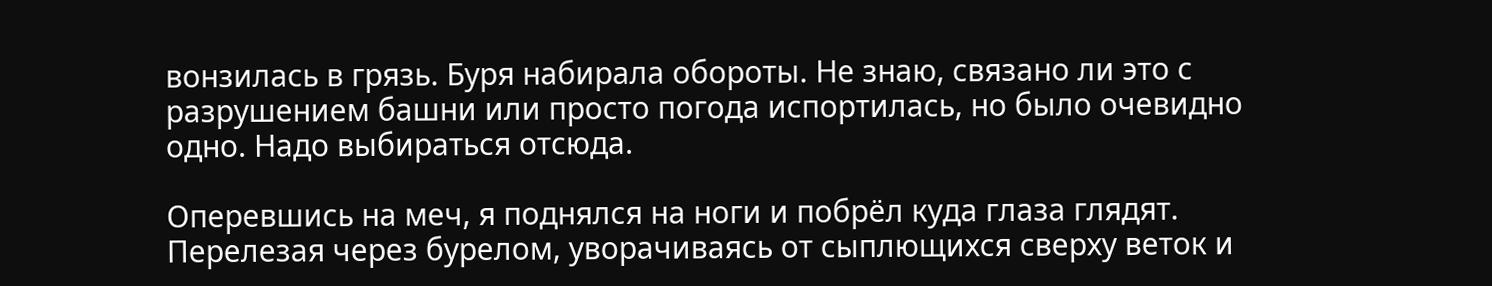вонзилась в грязь. Буря набирала обороты. Не знаю, связано ли это с разрушением башни или просто погода испортилась, но было очевидно одно. Надо выбираться отсюда.

Оперевшись на меч, я поднялся на ноги и побрёл куда глаза глядят. Перелезая через бурелом, уворачиваясь от сыплющихся сверху веток и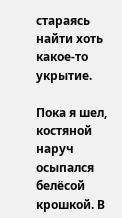стараясь найти хоть какое-то укрытие.

Пока я шел, костяной наруч осыпался белёсой крошкой. В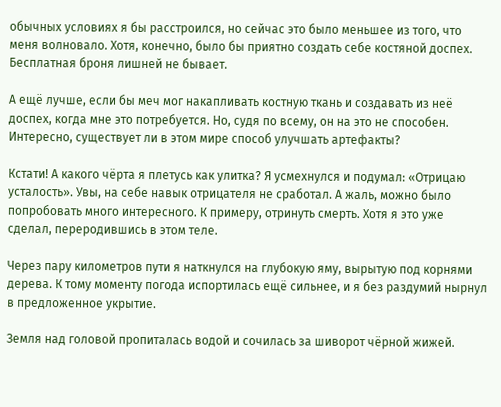обычных условиях я бы расстроился, но сейчас это было меньшее из того, что меня волновало. Хотя, конечно, было бы приятно создать себе костяной доспех. Бесплатная броня лишней не бывает.

А ещё лучше, если бы меч мог накапливать костную ткань и создавать из неё доспех, когда мне это потребуется. Но, судя по всему, он на это не способен. Интересно, существует ли в этом мире способ улучшать артефакты?

Кстати! А какого чёрта я плетусь как улитка? Я усмехнулся и подумал: «Отрицаю усталость». Увы, на себе навык отрицателя не сработал. А жаль, можно было попробовать много интересного. К примеру, отринуть смерть. Хотя я это уже сделал, переродившись в этом теле.

Через пару километров пути я наткнулся на глубокую яму, вырытую под корнями дерева. К тому моменту погода испортилась ещё сильнее, и я без раздумий нырнул в предложенное укрытие.

Земля над головой пропиталась водой и сочилась за шиворот чёрной жижей.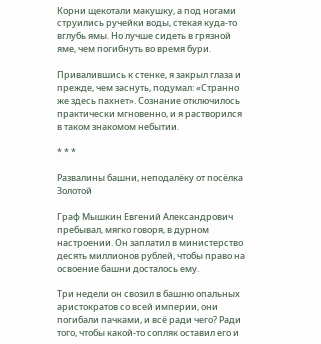Корни щекотали макушку, а под ногами струились ручейки воды, стекая куда-то вглубь ямы. Но лучше сидеть в грязной яме, чем погибнуть во время бури.

Привалившись к стенке, я закрыл глаза и прежде, чем заснуть, подумал: «Странно же здесь пахнет». Сознание отключилось практически мгновенно, и я растворился в таком знакомом небытии.

* * *

Развалины башни, неподалёку от посёлка Золотой

Граф Мышкин Евгений Александрович пребывал, мягко говоря, в дурном настроении. Он заплатил в министерство десять миллионов рублей, чтобы право на освоение башни досталось ему.

Три недели он свозил в башню опальных аристократов со всей империи, они погибали пачками, и всё ради чего? Ради того, чтобы какой-то сопляк оставил его и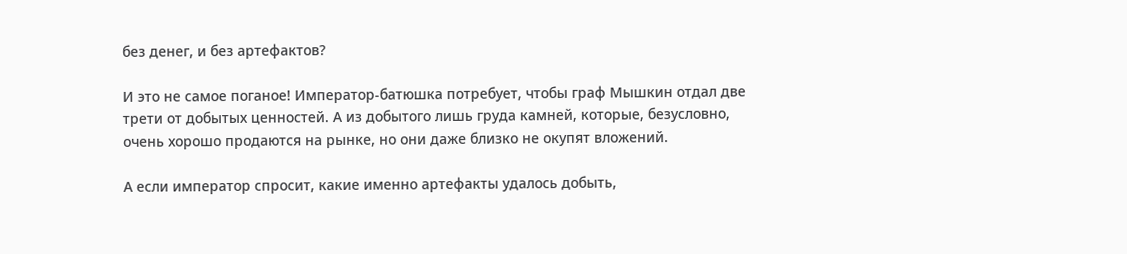без денег, и без артефактов?

И это не самое поганое! Император-батюшка потребует, чтобы граф Мышкин отдал две трети от добытых ценностей. А из добытого лишь груда камней, которые, безусловно, очень хорошо продаются на рынке, но они даже близко не окупят вложений.

А если император спросит, какие именно артефакты удалось добыть,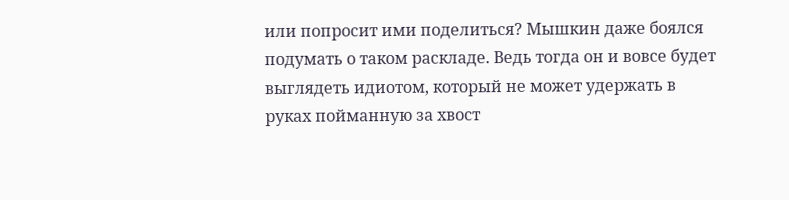или попросит ими поделиться? Мышкин даже боялся подумать о таком раскладе. Ведь тогда он и вовсе будет выглядеть идиотом, который не может удержать в руках пойманную за хвост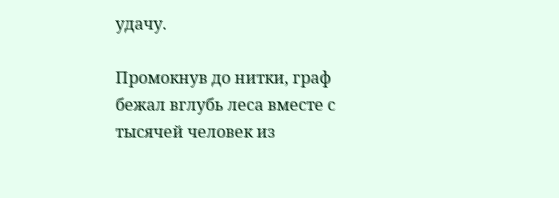удачу.

Промокнув до нитки, граф бежал вглубь леса вместе с тысячей человек из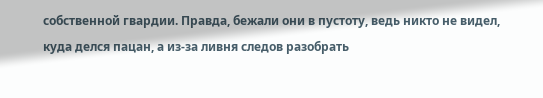собственной гвардии. Правда, бежали они в пустоту, ведь никто не видел, куда делся пацан, а из-за ливня следов разобрать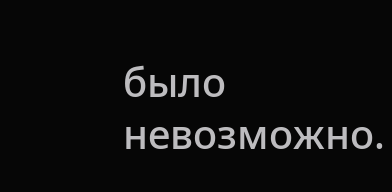было невозможно.